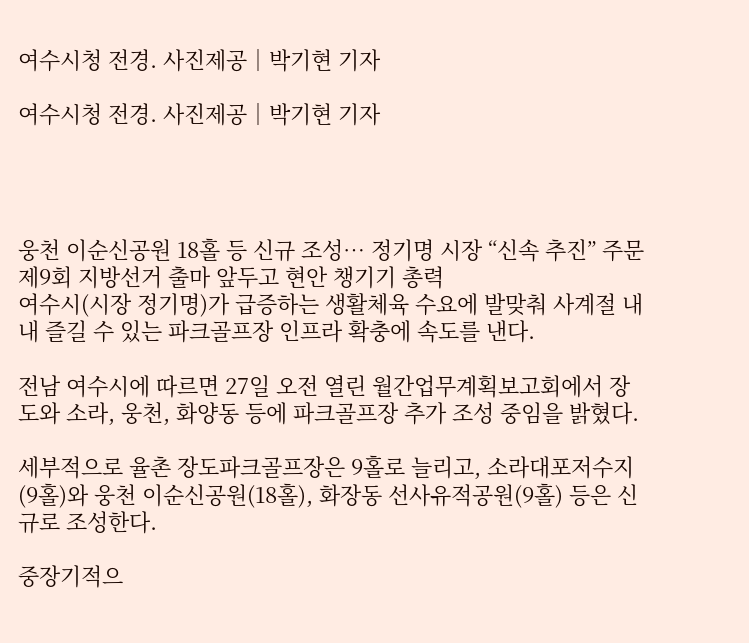여수시청 전경. 사진제공│박기현 기자

여수시청 전경. 사진제공│박기현 기자




웅천 이순신공원 18홀 등 신규 조성… 정기명 시장 “신속 추진” 주문
제9회 지방선거 출마 앞두고 현안 챙기기 총력
여수시(시장 정기명)가 급증하는 생활체육 수요에 발맞춰 사계절 내내 즐길 수 있는 파크골프장 인프라 확충에 속도를 낸다.

전남 여수시에 따르면 27일 오전 열린 월간업무계획보고회에서 장도와 소라, 웅천, 화양동 등에 파크골프장 추가 조성 중임을 밝혔다.

세부적으로 율촌 장도파크골프장은 9홀로 늘리고, 소라대포저수지(9홀)와 웅천 이순신공원(18홀), 화장동 선사유적공원(9홀) 등은 신규로 조성한다.

중장기적으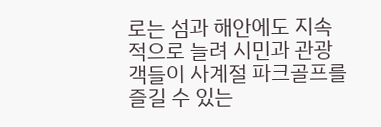로는 섬과 해안에도 지속적으로 늘려 시민과 관광객들이 사계절 파크골프를 즐길 수 있는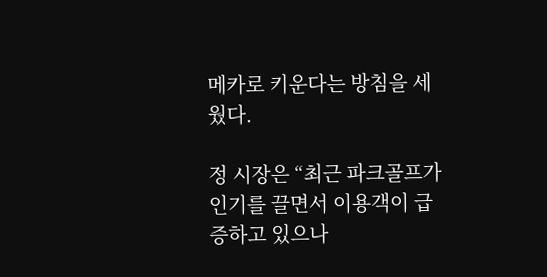메카로 키운다는 방침을 세웠다.

정 시장은 “최근 파크골프가 인기를 끌면서 이용객이 급증하고 있으나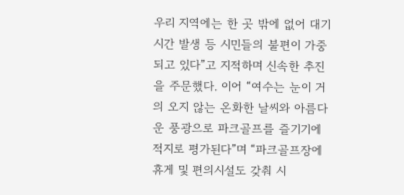우리 지역에는 한 곳 밖에 없어 대기 시간 발생 등 시민들의 불편이 가중되고 있다”고 지적하며 신속한 추진을 주문했다. 이어 “여수는 눈이 거의 오지 않는 온화한 날씨와 아름다운 풍광으로 파크골프를 즐기기에 적지로 평가된다”며 “파크골프장에 휴게 및 편의시설도 갖춰 시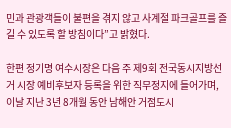민과 관광객들이 불편을 겪지 않고 사계절 파크골프를 즐길 수 있도록 할 방침이다”고 밝혔다.

한편 정기명 여수시장은 다음 주 제9회 전국동시지방선거 시장 예비후보자 등록을 위한 직무정지에 들어가며, 이날 지난 3년 8개월 동안 남해안 거점도시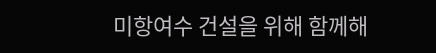미항여수 건설을 위해 함께해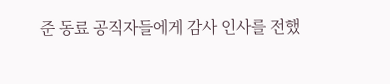준 동료 공직자들에게 감사 인사를 전했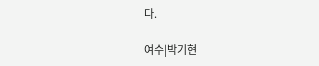다.

여수|박기현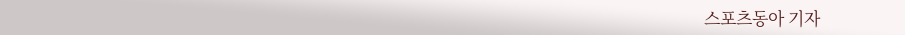스포츠동아 기자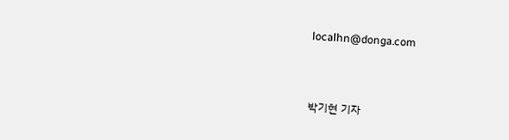localhn@donga.com


박기현 기자